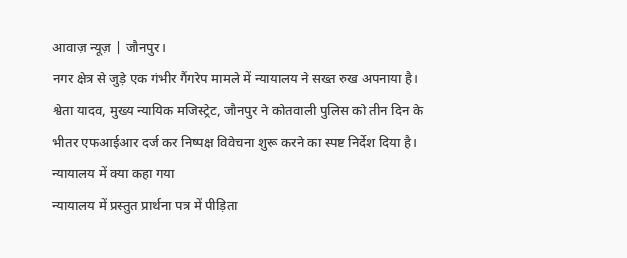आवाज़ न्यूज़ | जौनपुर।
नगर क्षेत्र से जुड़े एक गंभीर गैंगरेप मामले में न्यायालय ने सख्त रुख अपनाया है। श्वेता यादव, मुख्य न्यायिक मजिस्ट्रेट, जौनपुर ने कोतवाली पुलिस को तीन दिन के भीतर एफआईआर दर्ज कर निष्पक्ष विवेचना शुरू करने का स्पष्ट निर्देश दिया है।
न्यायालय में क्या कहा गया
न्यायालय में प्रस्तुत प्रार्थना पत्र में पीड़िता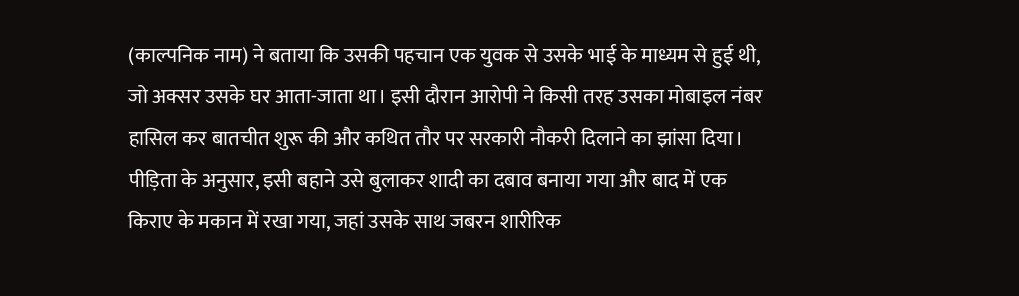(काल्पनिक नाम) ने बताया कि उसकी पहचान एक युवक से उसके भाई के माध्यम से हुई थी, जो अक्सर उसके घर आता-जाता था। इसी दौरान आरोपी ने किसी तरह उसका मोबाइल नंबर हासिल कर बातचीत शुरू की और कथित तौर पर सरकारी नौकरी दिलाने का झांसा दिया।
पीड़िता के अनुसार, इसी बहाने उसे बुलाकर शादी का दबाव बनाया गया और बाद में एक किराए के मकान में रखा गया, जहां उसके साथ जबरन शारीरिक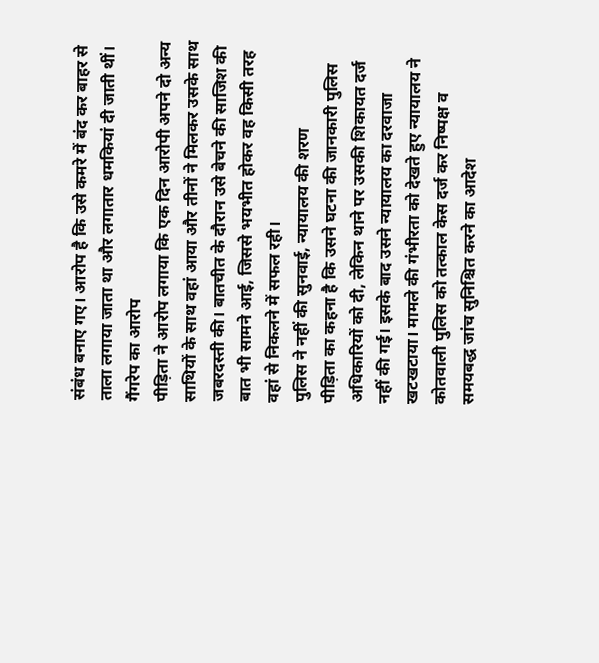संबंध बनाए गए। आरोप है कि उसे कमरे में बंद कर बाहर से ताला लगाया जाता था और लगातार धमकियां दी जाती थीं।
गैंगरेप का आरोप
पीड़िता ने आरोप लगाया कि एक दिन आरोपी अपने दो अन्य साथियों के साथ वहां आया और तीनों ने मिलकर उसके साथ जबरदस्ती की। बातचीत के दौरान उसे बेचने की साजिश की बात भी सामने आई, जिससे भयभीत होकर वह किसी तरह वहां से निकलने में सफल रही।
पुलिस ने नहीं की सुनवाई, न्यायालय की शरण
पीड़िता का कहना है कि उसने घटना की जानकारी पुलिस अधिकारियों को दी, लेकिन थाने पर उसकी शिकायत दर्ज नहीं की गई। इसके बाद उसने न्यायालय का दरवाजा खटखटाया। मामले की गंभीरता को देखते हुए न्यायालय ने कोतवाली पुलिस को तत्काल केस दर्ज कर निष्पक्ष व समयबद्ध जांच सुनिश्चित करने का आदेश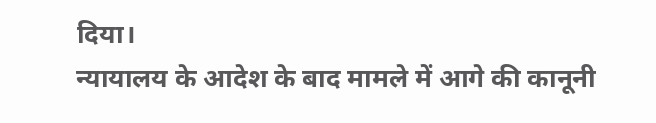दिया।
न्यायालय के आदेश के बाद मामले में आगे की कानूनी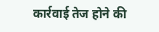कार्रवाई तेज होने की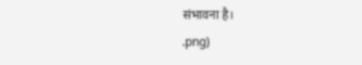संभावना है।
.png)